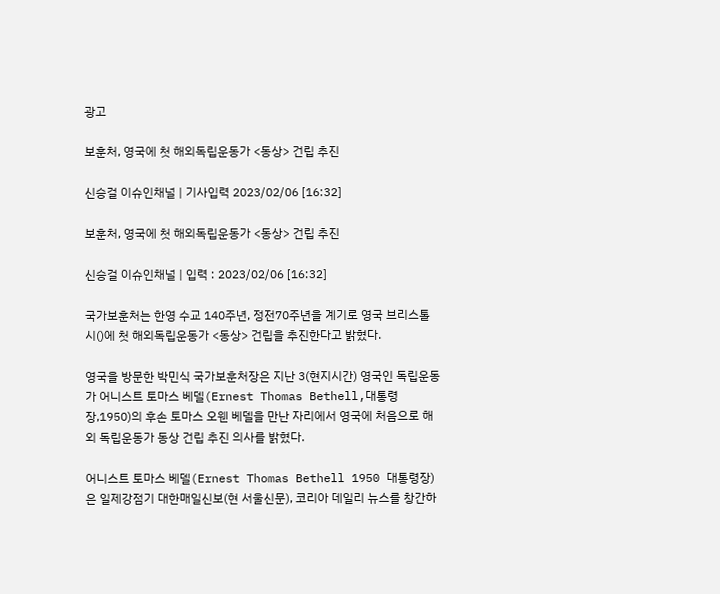광고

보훈처, 영국에 첫 해외독립운동가 <동상> 건립 추진

신승걸 이슈인채널 | 기사입력 2023/02/06 [16:32]

보훈처, 영국에 첫 해외독립운동가 <동상> 건립 추진

신승걸 이슈인채널 | 입력 : 2023/02/06 [16:32]

국가보훈처는 한영 수교 140주년, 정전70주년을 계기로 영국 브리스톨 시()에 첫 해외독립운동가 <동상> 건립을 추진한다고 밝혔다.

영국을 방문한 박민식 국가보훈처장은 지난 3(현지시간) 영국인 독립운동가 어니스트 토마스 베델(Ernest Thomas Bethell,대통령장,1950)의 후손 토마스 오웬 베델을 만난 자리에서 영국에 처음으로 해외 독립운동가 동상 건립 추진 의사를 밝혔다.

어니스트 토마스 베델(Ernest Thomas Bethell 1950 대통령장)은 일제강점기 대한매일신보(현 서울신문), 코리아 데일리 뉴스를 창간하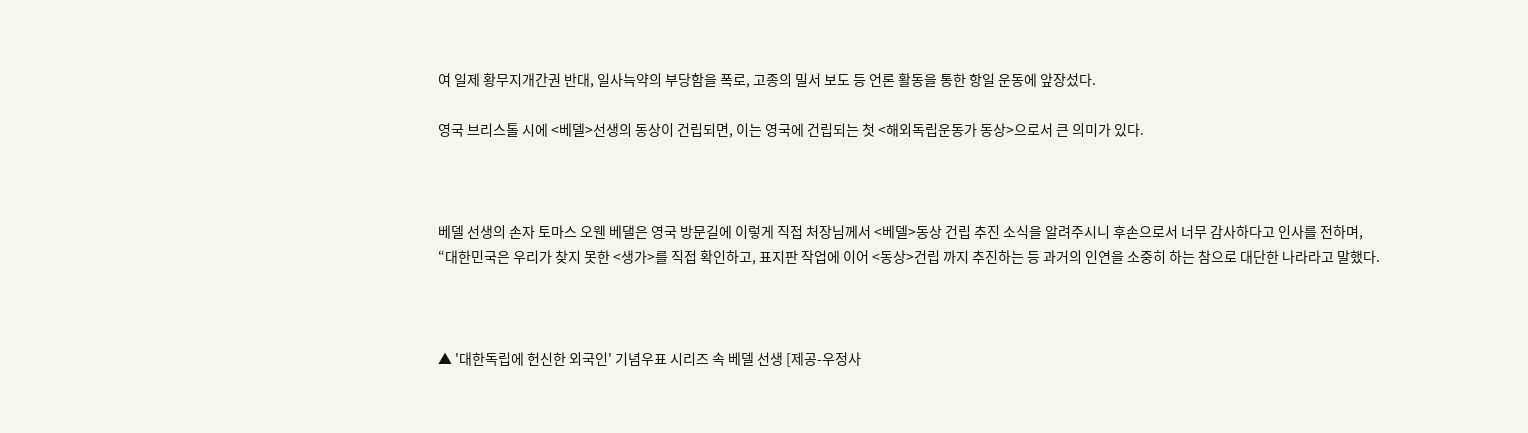여 일제 황무지개간권 반대, 일사늑약의 부당함을 폭로, 고종의 밀서 보도 등 언론 활동을 통한 항일 운동에 앞장섰다.

영국 브리스톨 시에 <베델>선생의 동상이 건립되면, 이는 영국에 건립되는 첫 <해외독립운동가 동상>으로서 큰 의미가 있다.



베델 선생의 손자 토마스 오웬 베댈은 영국 방문길에 이렇게 직접 처장님께서 <베델>동상 건립 추진 소식을 알려주시니 후손으로서 너무 감사하다고 인사를 전하며, “대한민국은 우리가 찾지 못한 <생가>를 직접 확인하고, 표지판 작업에 이어 <동상>건립 까지 추진하는 등 과거의 인연을 소중히 하는 참으로 대단한 나라라고 말했다.



▲ '대한독립에 헌신한 외국인' 기념우표 시리즈 속 베델 선생 [제공-우정사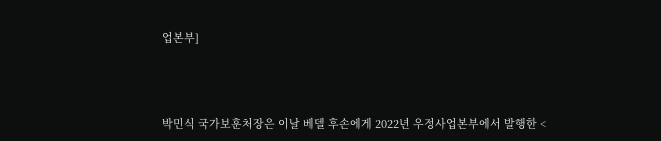업본부]



박민식 국가보훈처장은 이날 베델 후손에게 2022년 우정사업본부에서 발행한 <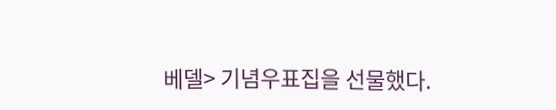베델> 기념우표집을 선물했다.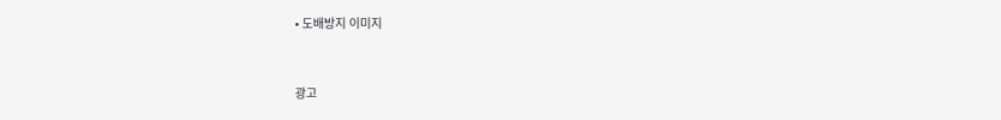• 도배방지 이미지


광고